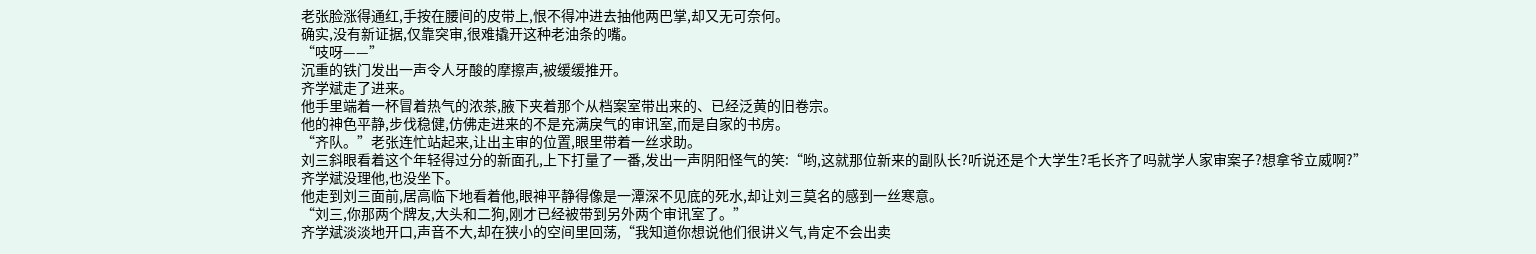老张脸涨得通红,手按在腰间的皮带上,恨不得冲进去抽他两巴掌,却又无可奈何。
确实,没有新证据,仅靠突审,很难撬开这种老油条的嘴。
“吱呀——”
沉重的铁门发出一声令人牙酸的摩擦声,被缓缓推开。
齐学斌走了进来。
他手里端着一杯冒着热气的浓茶,腋下夹着那个从档案室带出来的、已经泛黄的旧卷宗。
他的神色平静,步伐稳健,仿佛走进来的不是充满戾气的审讯室,而是自家的书房。
“齐队。”老张连忙站起来,让出主审的位置,眼里带着一丝求助。
刘三斜眼看着这个年轻得过分的新面孔,上下打量了一番,发出一声阴阳怪气的笑:“哟,这就那位新来的副队长?听说还是个大学生?毛长齐了吗就学人家审案子?想拿爷立威啊?”
齐学斌没理他,也没坐下。
他走到刘三面前,居高临下地看着他,眼神平静得像是一潭深不见底的死水,却让刘三莫名的感到一丝寒意。
“刘三,你那两个牌友,大头和二狗,刚才已经被带到另外两个审讯室了。”
齐学斌淡淡地开口,声音不大,却在狭小的空间里回荡,“我知道你想说他们很讲义气,肯定不会出卖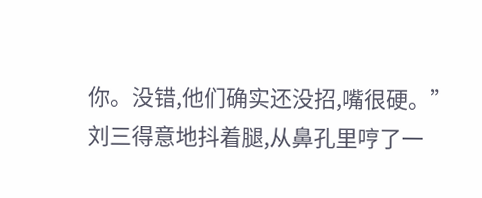你。没错,他们确实还没招,嘴很硬。”
刘三得意地抖着腿,从鼻孔里哼了一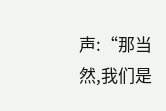声:“那当然,我们是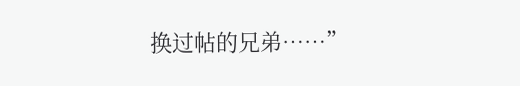换过帖的兄弟……”